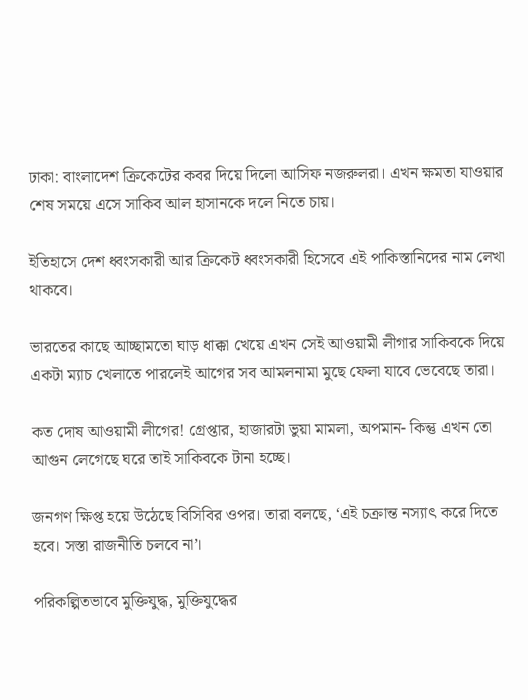ঢাকা: বাংলাদেশ ক্রিকেটের কবর দিয়ে দিলো আসিফ নজরুলরা। এখন ক্ষমতা যাওয়ার শেষ সময়ে এসে সাকিব আল হাসানকে দলে নিতে চায়।

ইতিহাসে দেশ ধ্বংসকারী আর ক্রিকেট ধ্বংসকারী হিসেবে এই পাকিস্তানিদের নাম লেখা থাকবে।

ভারতের কাছে আচ্ছামতো ঘাড় ধাক্কা খেয়ে এখন সেই আওয়ামী লীগার সাকিবকে দিয়ে একটা ম্যাচ খেলাতে পারলেই আগের সব আমলনামা মুছে ফেলা যাবে ভেবেছে তারা।

কত দোষ আওয়ামী লীগের! গ্রেপ্তার, হাজারটা ভুয়া মামলা, অপমান- কিন্তু এখন তো আগুন লেগেছে ঘরে তাই সাকিবকে টানা হচ্ছে।

জনগণ ক্ষিপ্ত হয়ে উঠেছে বিসিবির ওপর। তারা বলছে, ‘এই চক্রান্ত নস্যাৎ করে দিতে হবে। সস্তা রাজনীতি চলবে না’।

পরিকল্পিতভাবে মুক্তিযুদ্ধ, মুক্তিযুদ্ধের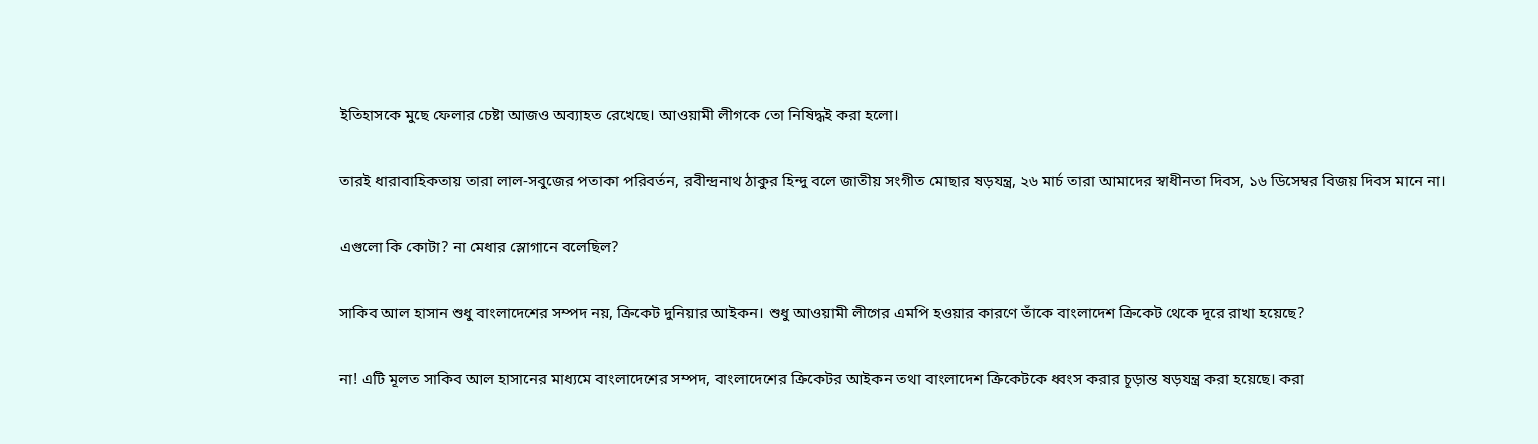ইতিহাসকে মুছে ফেলার চেষ্টা আজও অব্যাহত রেখেছে। আওয়ামী লীগকে তো নিষিদ্ধই করা হলো।

তারই ধারাবাহিকতায় তারা লাল-সবুজের পতাকা পরিবর্তন, রবীন্দ্রনাথ ঠাকুর হিন্দু বলে জাতীয় সংগীত মোছার ষড়যন্ত্র, ২৬ মার্চ তারা আমাদের স্বাধীনতা দিবস, ১৬ ডিসেম্বর বিজয় দিবস মানে না।

এগুলো কি কোটা? না মেধার স্লোগানে বলেছিল?

সাকিব আল হাসান শুধু বাংলাদেশের সম্পদ নয়, ক্রিকেট দুনিয়ার আইকন। শুধু আওয়ামী লীগের এমপি হওয়ার কারণে তাঁকে বাংলাদেশ ক্রিকেট থেকে দূরে রাখা হয়েছে?

না! এটি মূলত সাকিব আল হাসানের মাধ্যমে বাংলাদেশের সম্পদ, বাংলাদেশের ক্রিকেটর আইকন তথা বাংলাদেশ ক্রিকেটকে ধ্বংস করার চূড়ান্ত ষড়যন্ত্র করা হয়েছে। করা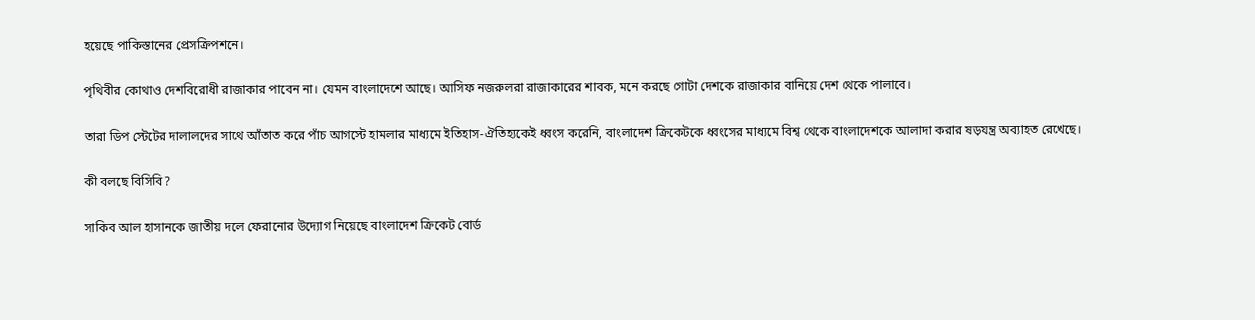হয়েছে পাকিস্তানের প্রেসক্রিপশনে।

পৃথিবীর কোথাও দেশবিরোধী রাজাকার পাবেন না। যেমন বাংলাদেশে আছে‌। আসিফ নজরুলরা রাজাকারের শাবক, মনে করছে গোটা দেশকে রাজাকার বানিয়ে দেশ থেকে পালাবে।

তারা ডিপ স্টেটের দালালদের সাথে আঁতাত করে পাঁচ আগস্টে হামলার মাধ্যমে ইতিহাস-ঐতিহ্যকেই ধ্বংস করেনি, বাংলাদেশ ক্রিকেটকে ধ্বংসের মাধ্যমে বিশ্ব থেকে বাংলাদেশকে আলাদা করার ষড়যন্ত্র অব্যাহত রেখেছে।

কী বলছে বিসিবি?

সাকিব আল হাসানকে জাতীয় দলে ফেরানোর উদ্যোগ নিয়েছে বাংলাদেশ ক্রিকেট বোর্ড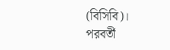(বিসিবি)। পরবর্তী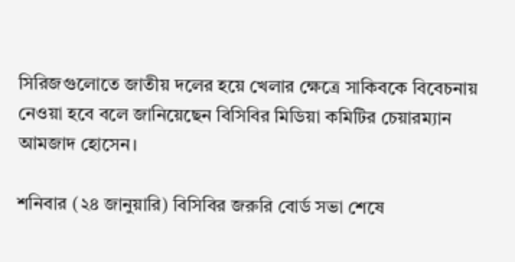সিরিজগুলোতে জাতীয় দলের হয়ে খেলার ক্ষেত্রে সাকিবকে বিবেচনায় নেওয়া হবে বলে জানিয়েছেন বিসিবির মিডিয়া কমিটির চেয়ারম্যান আমজাদ হোসেন।

শনিবার (২৪ জানুয়ারি) বিসিবির জরুরি বোর্ড সভা শেষে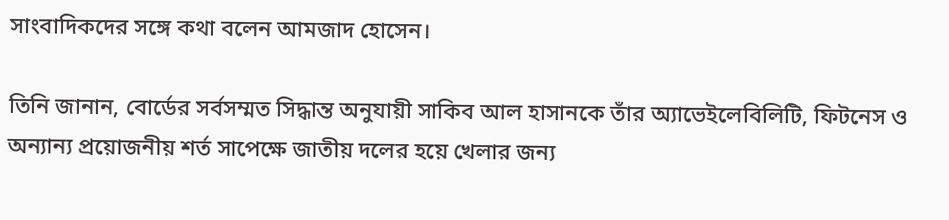সাংবাদিকদের সঙ্গে কথা বলেন আমজাদ হোসেন।

তিনি জানান, বোর্ডের সর্বসম্মত সিদ্ধান্ত অনুযায়ী সাকিব আল হাসানকে তাঁর অ্যাভেইলেবিলিটি, ফিটনেস ও অন্যান্য প্রয়োজনীয় শর্ত সাপেক্ষে জাতীয় দলের হয়ে খেলার জন্য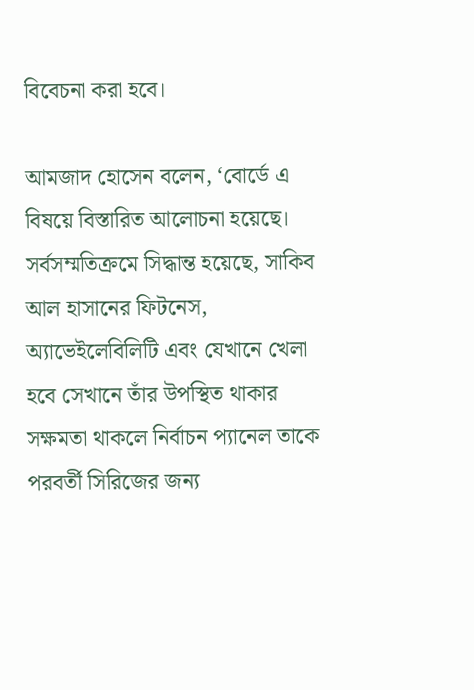বিবেচনা করা হবে।

আমজাদ হোসেন বলেন, ‘বোর্ডে এ বিষয়ে বিস্তারিত আলোচনা হয়েছে। সর্বসম্মতিক্রমে সিদ্ধান্ত হয়েছে, সাকিব আল হাসানের ফিটনেস, অ্যাভেইলেবিলিটি এবং যেখানে খেলা হবে সেখানে তাঁর উপস্থিত থাকার সক্ষমতা থাকলে নির্বাচন প্যানেল তাকে পরবর্তী সিরিজের জন্য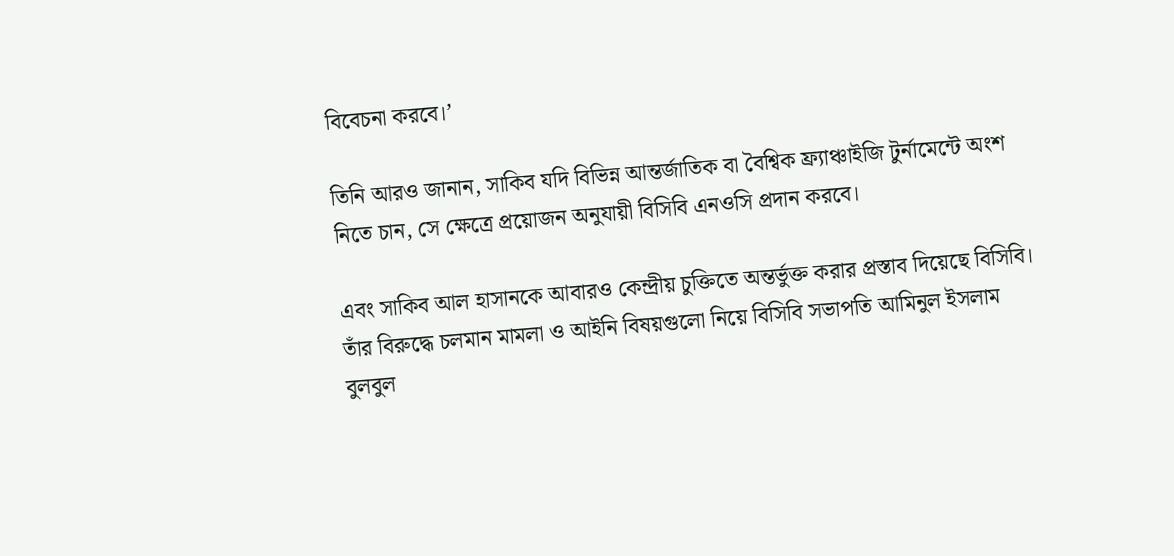বিবেচনা করবে।’

তিনি আরও জানান, সাকিব যদি বিভিন্ন আন্তর্জাতিক বা বৈশ্বিক ফ্র্যাঞ্চাইজি টুর্নামেন্টে অংশ নিতে চান, সে ক্ষেত্রে প্রয়োজন অনুযায়ী বিসিবি এনওসি প্রদান করবে।

এবং সাকিব আল হাসানকে আবারও কেন্দ্রীয় চুক্তিতে অন্তর্ভুক্ত করার প্রস্তাব দিয়েছে বিসিবি। তাঁর বিরুদ্ধে চলমান মামলা ও আইনি বিষয়গুলো নিয়ে বিসিবি সভাপতি আমিনুল ইসলাম বুলবুল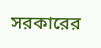সরকারের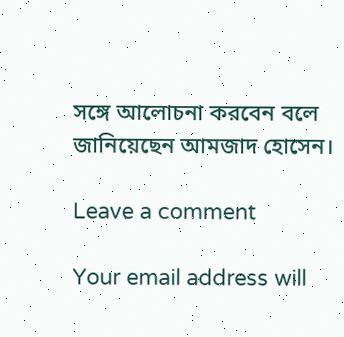সঙ্গে আলোচনা করবেন বলে জানিয়েছেন আমজাদ হোসেন।

Leave a comment

Your email address will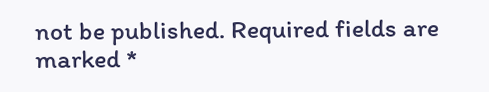not be published. Required fields are marked *